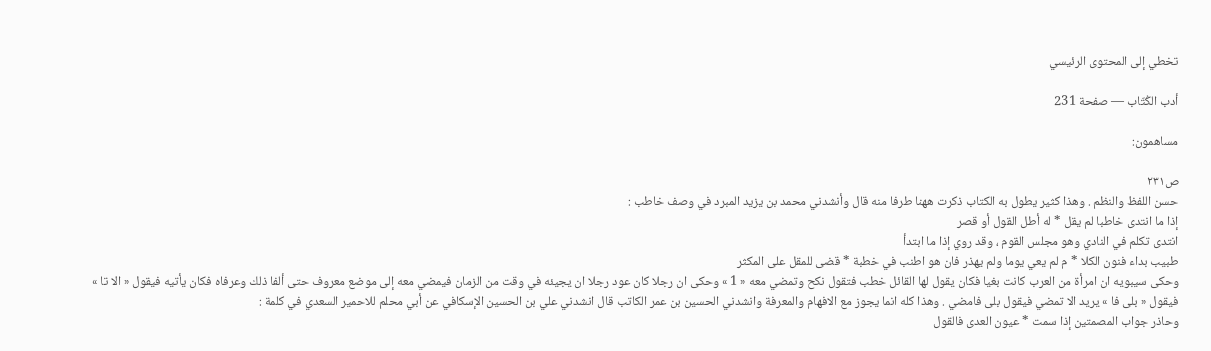تخطي إلى المحتوى الرئيسي

أدب الكُتّاب — صفحة 231

مساهمون:

ص٢٣١
حسن اللفظ والنظم . وهذا كثير يطول به الكتاب ذكرت ههنا طرفا منه قال وأنشدني محمد بن يزيد المبرد في وصف خاطب :
إذا ما انتدى خاطبا لم يقل * له أطل القول أو قصر
انتدى تكلم في النادي وهو مجلس القوم ، وقد روي إذا ما ابتدأ
طبيب بداء فنون الكلا * م لم يعي يوما ولم يهذر فان هو اطنب في خطبة * قضى للمقل على المكثر
وحكى سيبويه ان امرأة من العرب كانت بغيا فكان يقول لها القائل خطب فتقول نكح وتمضي معه « 1 » وحكى ان رجلا كان عود رجلا ان يجيئه في وقت من الزمان فيمضي معه إلى موضع معروف حتى ألفا ذلك وعرفاه فكان يأتيه فيقول « الا تا » فيقول « بلى فا » يريد الا تمضي فيقول بلى فامضي . وهذا كله انما يجوز مع الافهام والمعرفة وانشدني الحسين بن عمر الكاتب قال انشدني علي بن الحسين الإسكافي عن أبي محلم للاحمير السعدي في كلمة :
وحاذر جواب المصمتين إذا سمت * عيون العدى فالقول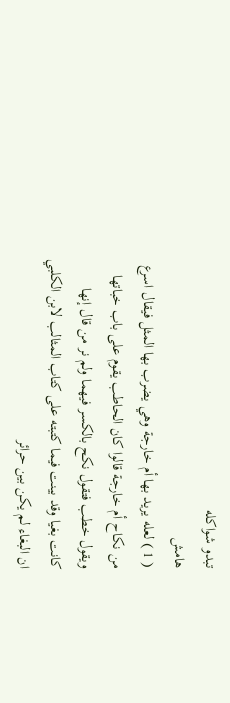تبدو شواكله
هامش
( 1 ) لعله يريد بها أم خارجة وهي يضرب بها المثل فيقال اسرع من نكاح أم خارجة قالوا كان الحاطب يقوم على باب خباتها ويقول خطب فتقول نكح بالكسر فيهما ولم نر من قال إنها كانت بغيا وقد بينت فيما كتبته على كتاب المثالب لابن الكلبي ان البغاء لم يكن بين حرائر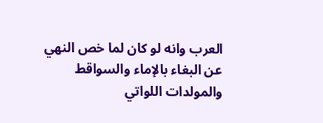العرب وانه لو كان لما خص النهي عن البغاء بالإماء والسواقط والمولدات اللواتي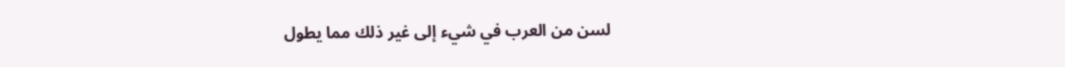لسن من العرب في شيء إلى غير ذلك مما يطول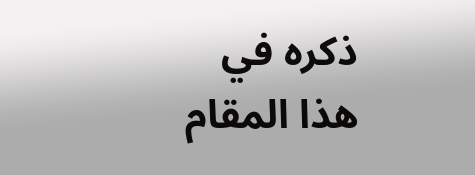ذكره في هذا المقام